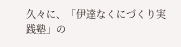久々に、「伊達なくにづくり実践塾」の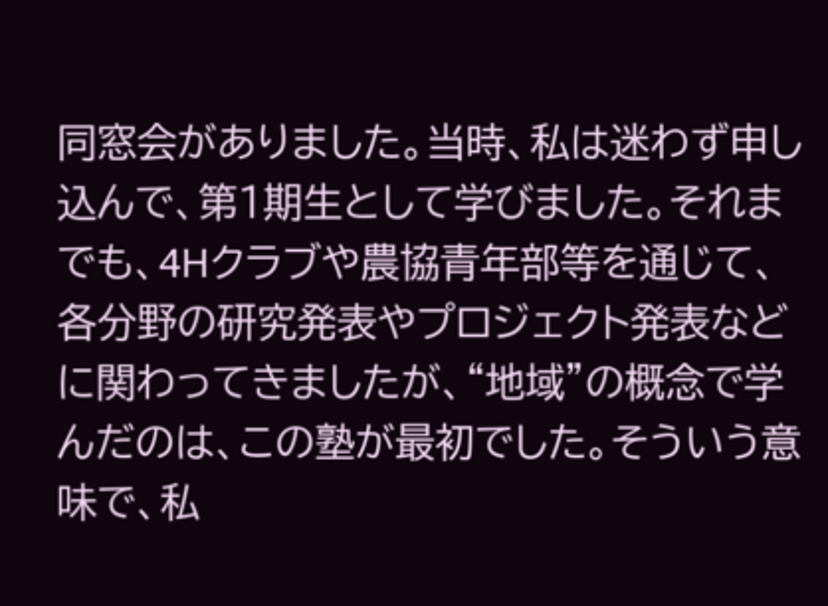同窓会がありました。当時、私は迷わず申し込んで、第1期生として学びました。それまでも、4Hクラブや農協青年部等を通じて、各分野の研究発表やプロジェクト発表などに関わってきましたが、“地域”の概念で学んだのは、この塾が最初でした。そういう意味で、私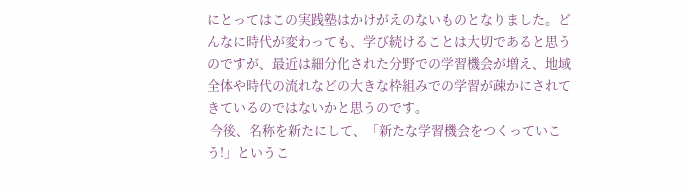にとってはこの実践塾はかけがえのないものとなりました。どんなに時代が変わっても、学び続けることは大切であると思うのですが、最近は細分化された分野での学習機会が増え、地域全体や時代の流れなどの大きな枠組みでの学習が疎かにされてきているのではないかと思うのです。
 今後、名称を新たにして、「新たな学習機会をつくっていこう!」というこ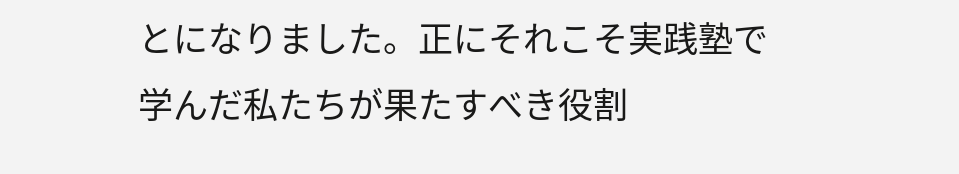とになりました。正にそれこそ実践塾で学んだ私たちが果たすべき役割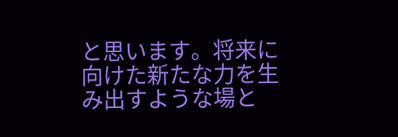と思います。将来に向けた新たな力を生み出すような場と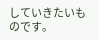していきたいものです。